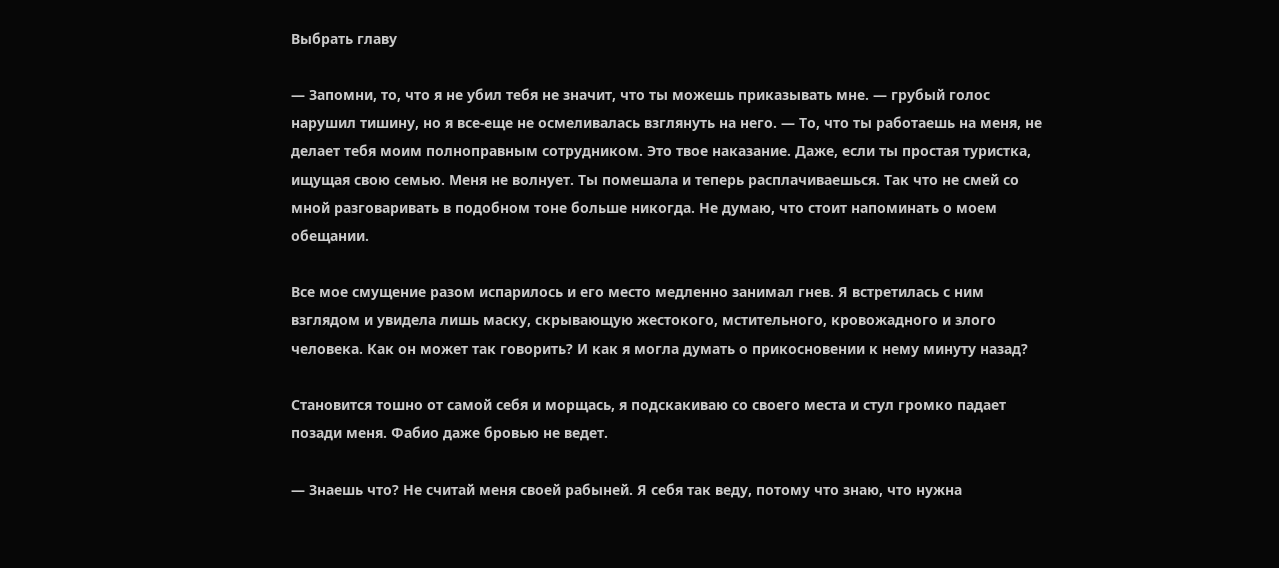Выбрать главу

— Запомни, то, что я не убил тебя не значит, что ты можешь приказывать мне. — грубый голос нарушил тишину, но я все-еще не осмеливалась взглянуть на него. — То, что ты работаешь на меня, не делает тебя моим полноправным сотрудником. Это твое наказание. Даже, если ты простая туристка, ищущая свою семью. Меня не волнует. Ты помешала и теперь расплачиваешься. Так что не смей со мной разговаривать в подобном тоне больше никогда. Не думаю, что стоит напоминать о моем обещании.

Все мое смущение разом испарилось и его место медленно занимал гнев. Я встретилась с ним взглядом и увидела лишь маску, скрывающую жестокого, мстительного, кровожадного и злого человека. Как он может так говорить? И как я могла думать о прикосновении к нему минуту назад?

Становится тошно от самой себя и морщась, я подскакиваю со своего места и стул громко падает позади меня. Фабио даже бровью не ведет.

— Знаешь что? Не считай меня своей рабыней. Я себя так веду, потому что знаю, что нужна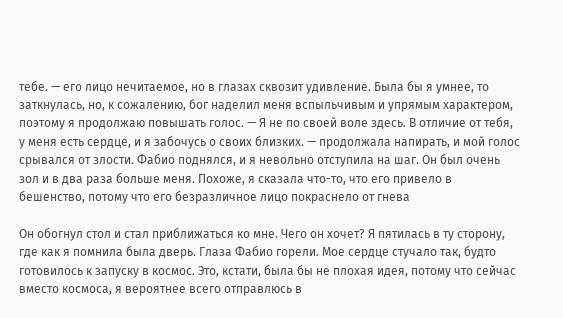тебе. — его лицо нечитаемое, но в глазах сквозит удивление. Была бы я умнее, то заткнулась, но, к сожалению, бог наделил меня вспыльчивым и упрямым характером, поэтому я продолжаю повышать голос. — Я не по своей воле здесь. В отличие от тебя, у меня есть сердце, и я забочусь о своих близких. — продолжала напирать, и мой голос срывался от злости. Фабио поднялся, и я невольно отступила на шаг. Он был очень зол и в два раза больше меня. Похоже, я сказала что-то, что его привело в бешенство, потому что его безразличное лицо покраснело от гнева

Он обогнул стол и стал приближаться ко мне. Чего он хочет? Я пятилась в ту сторону, где как я помнила была дверь. Глаза Фабио горели. Мое сердце стучало так, будто готовилось к запуску в космос. Это, кстати, была бы не плохая идея, потому что сейчас вместо космоса, я вероятнее всего отправлюсь в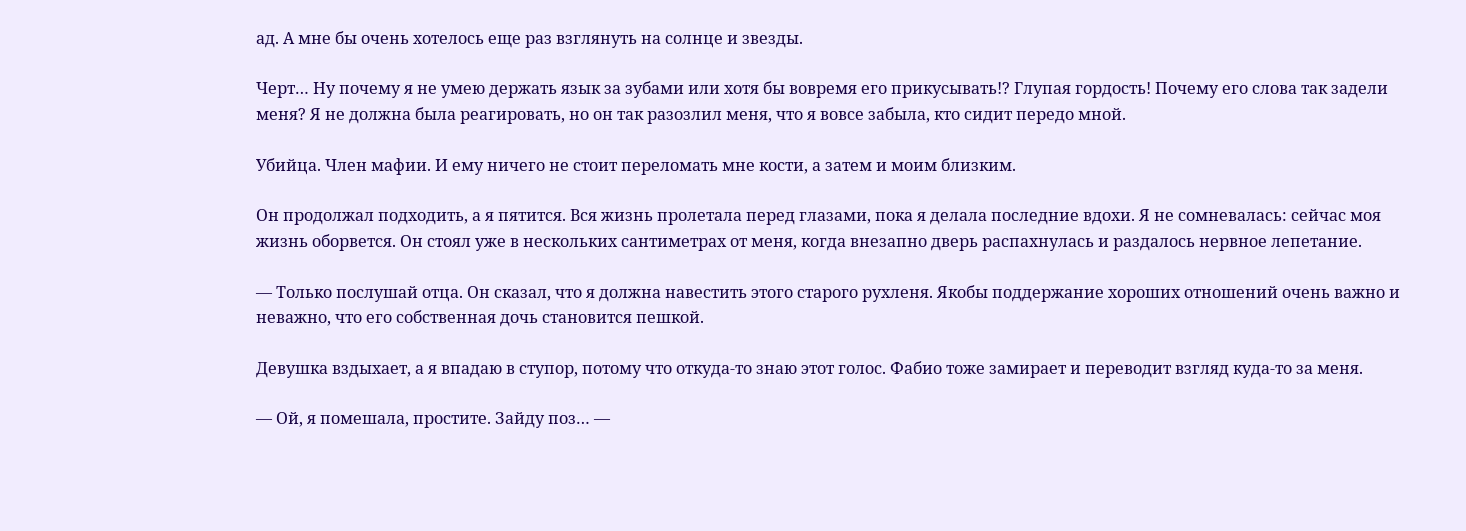ад. А мне бы очень хотелось еще раз взглянуть на солнце и звезды.

Черт… Ну почему я не умею держать язык за зубами или хотя бы вовремя его прикусывать!? Глупая гордость! Почему его слова так задели меня? Я не должна была реагировать, но он так разозлил меня, что я вовсе забыла, кто сидит передо мной.

Убийца. Член мафии. И ему ничего не стоит переломать мне кости, а затем и моим близким.

Он продолжал подходить, а я пятится. Вся жизнь пролетала перед глазами, пока я делала последние вдохи. Я не сомневалась: сейчас моя жизнь оборвется. Он стоял уже в нескольких сантиметрах от меня, когда внезапно дверь распахнулась и раздалось нервное лепетание.

— Только послушай отца. Он сказал, что я должна навестить этого старого рухленя. Якобы поддержание хороших отношений очень важно и неважно, что его собственная дочь становится пешкой.

Девушка вздыхает, а я впадаю в ступор, потому что откуда-то знаю этот голос. Фабио тоже замирает и переводит взгляд куда-то за меня.

— Ой, я помешала, простите. Зайду поз… —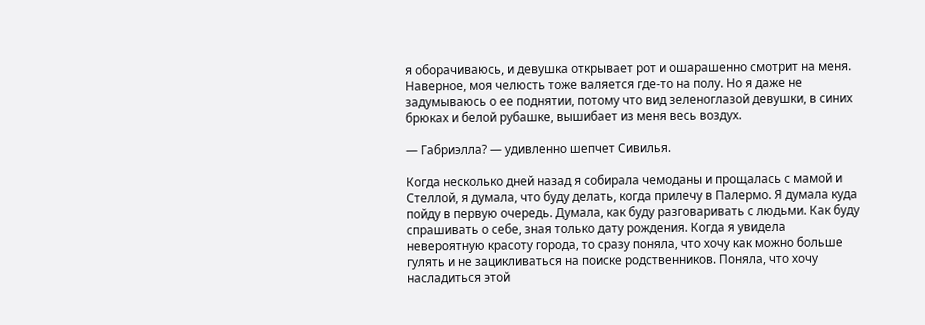я оборачиваюсь, и девушка открывает рот и ошарашенно смотрит на меня. Наверное, моя челюсть тоже валяется где-то на полу. Но я даже не задумываюсь о ее поднятии, потому что вид зеленоглазой девушки, в синих брюках и белой рубашке, вышибает из меня весь воздух.

— Габриэлла? — удивленно шепчет Сивилья.

Когда несколько дней назад я собирала чемоданы и прощалась с мамой и Стеллой, я думала, что буду делать, когда прилечу в Палермо. Я думала куда пойду в первую очередь. Думала, как буду разговаривать с людьми. Как буду спрашивать о себе, зная только дату рождения. Когда я увидела невероятную красоту города, то сразу поняла, что хочу как можно больше гулять и не зацикливаться на поиске родственников. Поняла, что хочу насладиться этой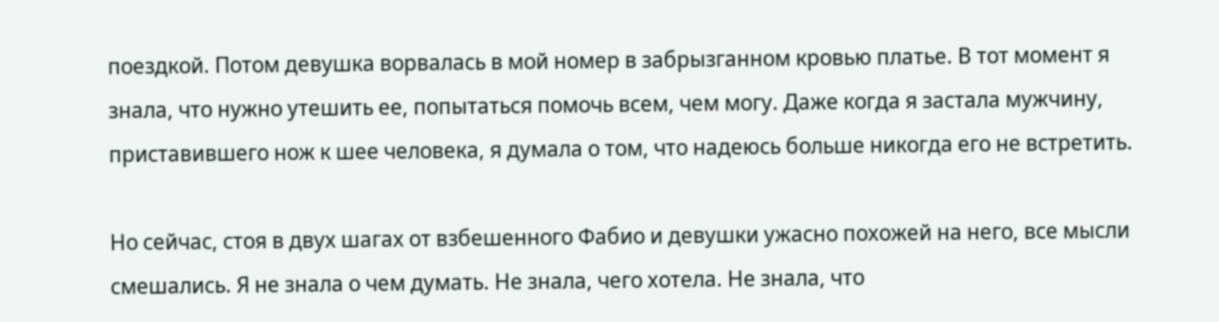поездкой. Потом девушка ворвалась в мой номер в забрызганном кровью платье. В тот момент я знала, что нужно утешить ее, попытаться помочь всем, чем могу. Даже когда я застала мужчину, приставившего нож к шее человека, я думала о том, что надеюсь больше никогда его не встретить.

Но сейчас, стоя в двух шагах от взбешенного Фабио и девушки ужасно похожей на него, все мысли смешались. Я не знала о чем думать. Не знала, чего хотела. Не знала, что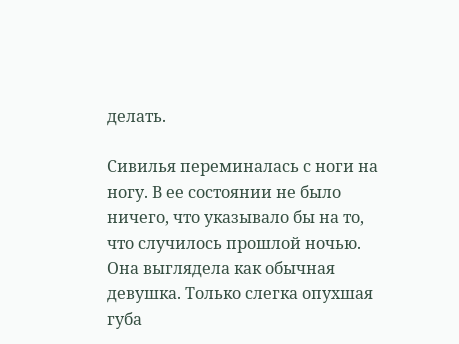делать.

Сивилья переминалась с ноги на ногу. В ее состоянии не было ничего, что указывало бы на то, что случилось прошлой ночью. Она выглядела как обычная девушка. Только слегка опухшая губа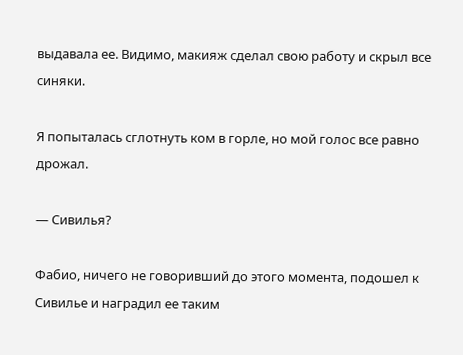выдавала ее. Видимо, макияж сделал свою работу и скрыл все синяки.

Я попыталась сглотнуть ком в горле, но мой голос все равно дрожал.

— Сивилья?

Фабио, ничего не говоривший до этого момента, подошел к Сивилье и наградил ее таким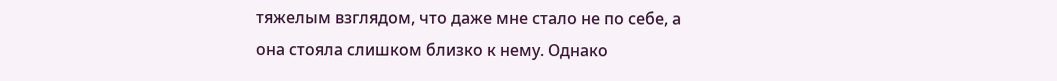тяжелым взглядом, что даже мне стало не по себе, а она стояла слишком близко к нему. Однако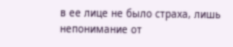в ее лице не было страха, лишь непонимание от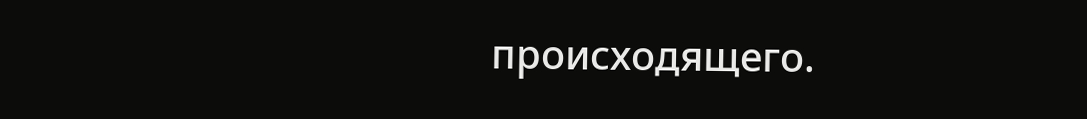происходящего.